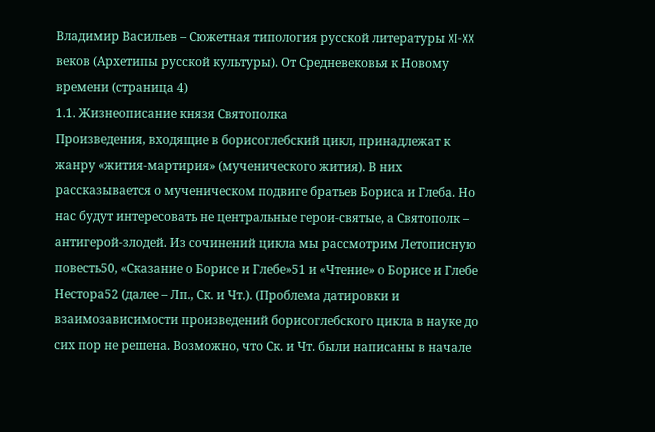Владимир Васильев – Сюжетная типология русской литературы XI-XX веков (Архетипы русской культуры). От Средневековья к Новому времени (страница 4)
1.1. Жизнеописание князя Святополка
Произведения, входящие в борисоглебский цикл, принадлежат к жанру «жития-мартирия» (мученического жития). В них рассказывается о мученическом подвиге братьев Бориса и Глеба. Но нас будут интересовать не центральные герои-святые, а Святополк – антигерой-злодей. Из сочинений цикла мы рассмотрим Летописную повесть50, «Сказание о Борисе и Глебе»51 и «Чтение» о Борисе и Глебе Нестора52 (далее – Лп., Ск. и Чт.). (Проблема датировки и взаимозависимости произведений борисоглебского цикла в науке до сих пор не решена. Возможно, что Ск. и Чт. были написаны в начале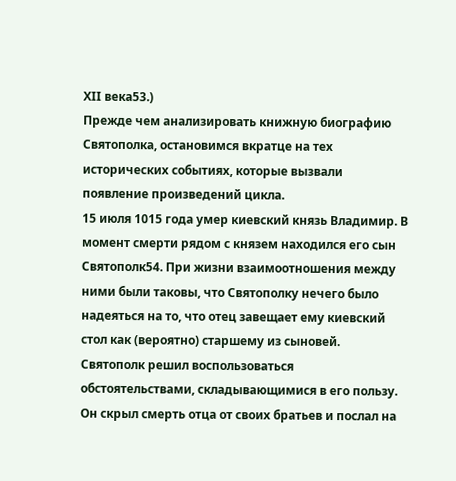ХII века53.)
Прежде чем анализировать книжную биографию Святополка, остановимся вкратце на тех исторических событиях, которые вызвали появление произведений цикла.
15 июля 1015 года умер киевский князь Владимир. В момент смерти рядом с князем находился его сын Святополк54. При жизни взаимоотношения между ними были таковы, что Святополку нечего было надеяться на то, что отец завещает ему киевский стол как (вероятно) старшему из сыновей.
Святополк решил воспользоваться обстоятельствами, складывающимися в его пользу. Он скрыл смерть отца от своих братьев и послал на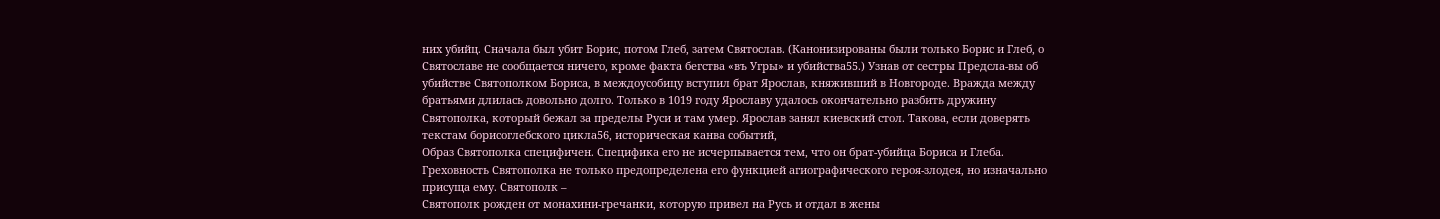них убийц. Сначала был убит Борис, потом Глеб, затем Святослав. (Канонизированы были только Борис и Глеб, о Святославе не сообщается ничего, кроме факта бегства «въ Угры» и убийства55.) Узнав от сестры Предсла-вы об убийстве Святополком Бориса, в междоусобицу вступил брат Ярослав, княживший в Новгороде. Вражда между братьями длилась довольно долго. Только в 1019 году Ярославу удалось окончательно разбить дружину Святополка, который бежал за пределы Руси и там умер. Ярослав занял киевский стол. Такова, если доверять текстам борисоглебского цикла56, историческая канва событий,
Образ Святополка специфичен. Специфика его не исчерпывается тем, что он брат-убийца Бориса и Глеба. Греховность Святополка не только предопределена его функцией агиографического героя-злодея, но изначально присуща ему. Святополк –
Cвятополк рожден от монахини-гречанки, которую привел на Русь и отдал в жены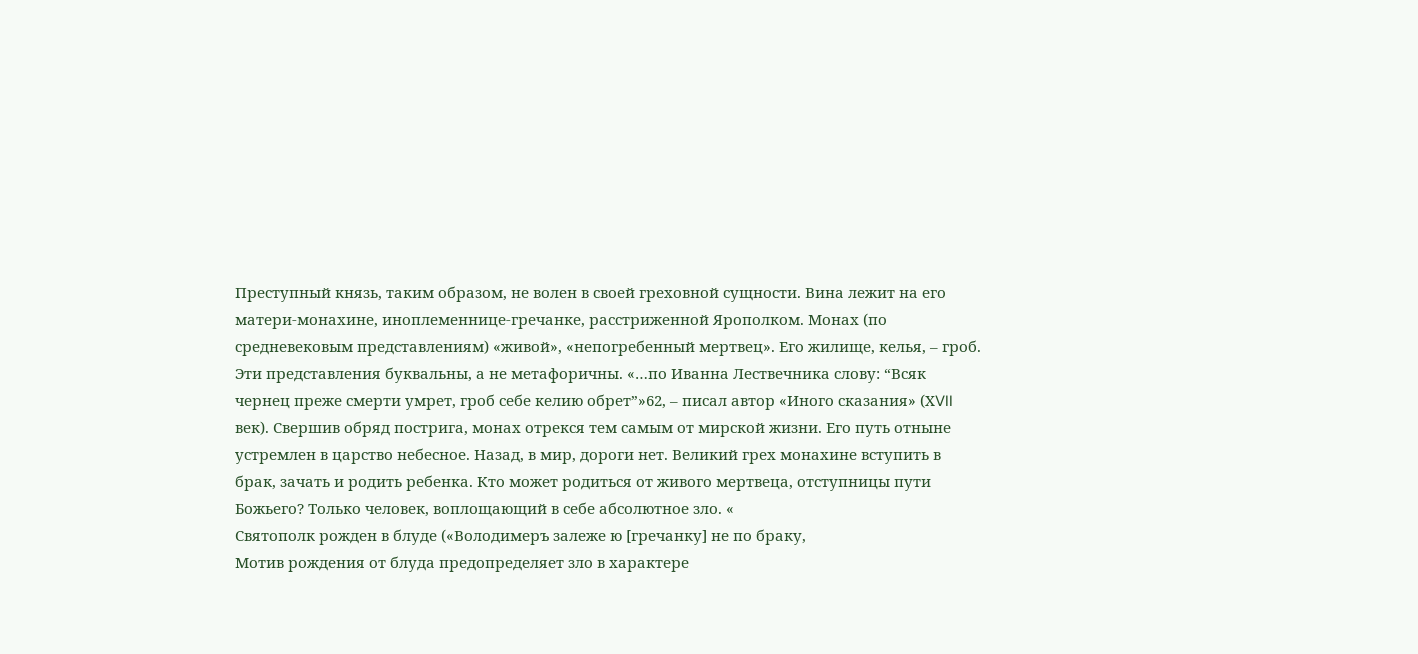Преступный князь, таким образом, не волен в своей греховной сущности. Вина лежит на его матери-монахине, иноплеменнице-гречанке, расстриженной Ярополком. Монах (по средневековым представлениям) «живой», «непогребенный мертвец». Его жилище, келья, – гроб. Эти представления буквальны, а не метафоричны. «…по Иванна Лествечника слову: “Всяк чернец преже смерти умрет, гроб себе келию обрет”»62, – писал автор «Иного сказания» (ХVII век). Свершив обряд пострига, монах отрекся тем самым от мирской жизни. Его путь отныне устремлен в царство небесное. Назад, в мир, дороги нет. Великий грех монахине вступить в брак, зачать и родить ребенка. Кто может родиться от живого мертвеца, отступницы пути Божьего? Только человек, воплощающий в себе абсолютное зло. «
Святополк рожден в блуде («Володимеръ залеже ю [гречанку] не по браку,
Мотив рождения от блуда предопределяет зло в характере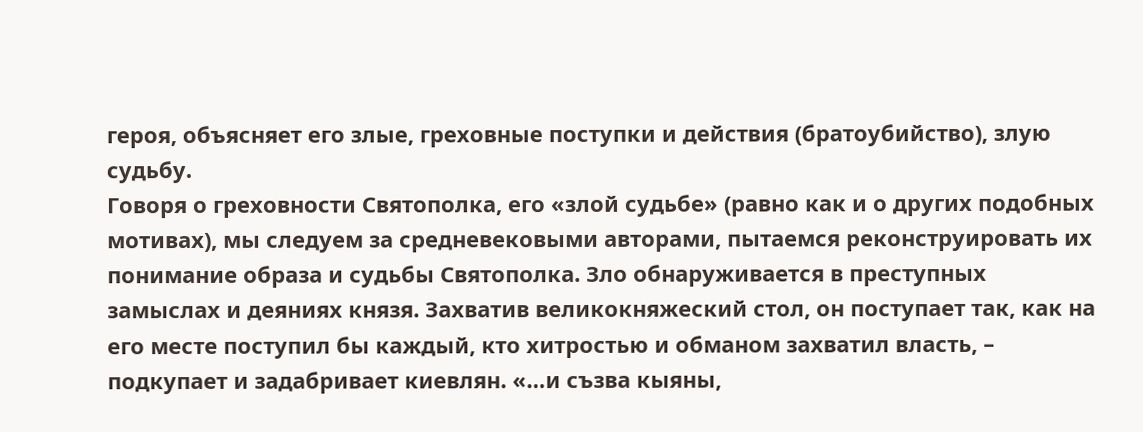героя, объясняет его злые, греховные поступки и действия (братоубийство), злую судьбу.
Говоря о греховности Святополка, его «злой судьбе» (равно как и о других подобных мотивах), мы следуем за средневековыми авторами, пытаемся реконструировать их понимание образа и судьбы Святополка. Зло обнаруживается в преступных замыслах и деяниях князя. Захватив великокняжеский стол, он поступает так, как на его месте поступил бы каждый, кто хитростью и обманом захватил власть, – подкупает и задабривает киевлян. «…и съзва кыяны,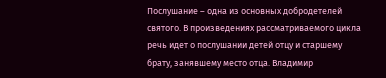Послушание – одна из основных добродетелей святого. В произведениях рассматриваемого цикла речь идет о послушании детей отцу и старшему брату, занявшему место отца. Владимир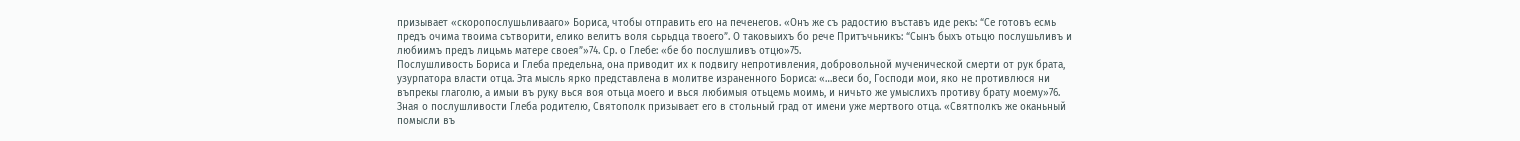призывает «скоропослушьливааго» Бориса, чтобы отправить его на печенегов. «Онъ же съ радостию въставъ иде рекъ: “Се готовъ есмь предъ очима твоима сътворити, елико велитъ воля сьрьдца твоего”. О таковыихъ бо рече Притъчьникъ: “Сынъ быхъ отьцю послушьливъ и любиимъ предъ лицьмь матере своея”»74. Ср. о Глебе: «бе бо послушливъ отцю»75.
Послушливость Бориса и Глеба предельна, она приводит их к подвигу непротивления, добровольной мученической смерти от рук брата, узурпатора власти отца. Эта мысль ярко представлена в молитве израненного Бориса: «…веси бо, Господи мои, яко не противлюся ни въпрекы глаголю, а имыи въ руку вься воя отьца моего и вься любимыя отьцемь моимь, и ничьто же умыслихъ противу брату моему»76. Зная о послушливости Глеба родителю, Святополк призывает его в стольный град от имени уже мертвого отца. «Святполкъ же оканьный помысли въ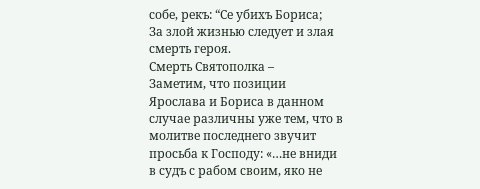собе, рекъ: “Се убихъ Бориса;
За злой жизнью следует и злая смерть героя.
Смерть Святополка –
Заметим, что позиции Ярослава и Бориса в данном случае различны уже тем, что в молитве последнего звучит просьба к Господу: «…не вниди в судъ с рабом своим, яко не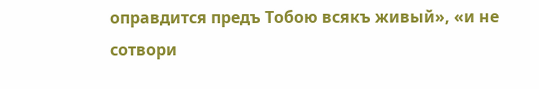оправдится предъ Тобою всякъ живый», «и не сотвори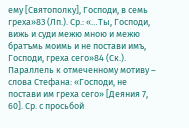ему [Святополку], Господи, в семь греха»83 (Лп.). Ср.: «…Ты, Господи, вижь и суди межю мною и межю братъмь моимь и не постави имъ, Господи, греха сего»84 (Ск.). Параллель к отмеченному мотиву – слова Стефана: «Господи, не постави им греха сего» [Деяния 7, 60]. Ср. с просьбой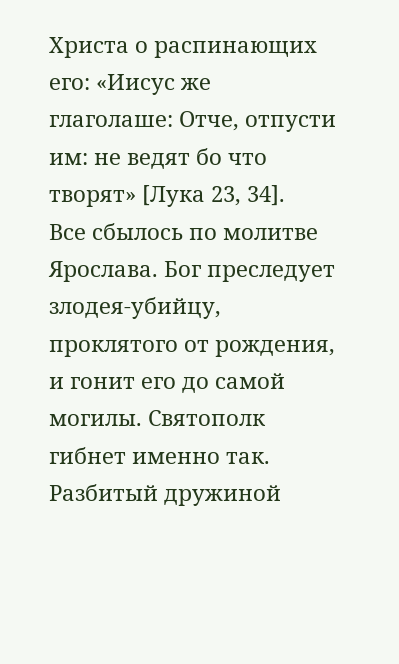Христа о распинающих его: «Иисус же глаголаше: Отче, отпусти им: не ведят бо что творят» [Лука 23, 34].
Все сбылось по молитве Ярослава. Бог преследует злодея-убийцу, проклятого от рождения, и гонит его до самой могилы. Святополк гибнет именно так. Разбитый дружиной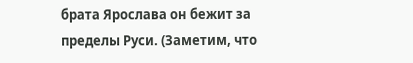брата Ярослава он бежит за пределы Руси. (Заметим, что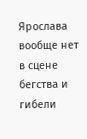Ярослава вообще нет в сцене бегства и гибели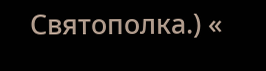Святополка.) «